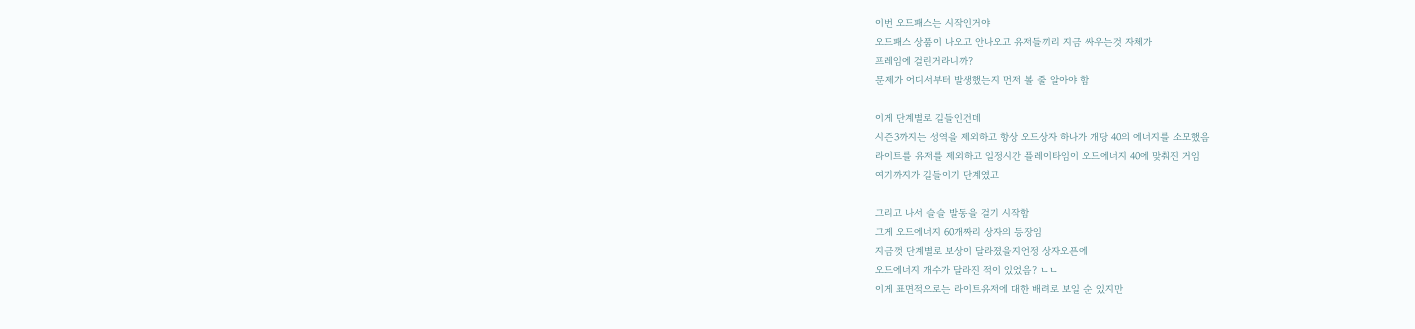이번 오드패스는 시작인거야
오드패스 상품이 나오고 안나오고 유저들끼리 지금 싸우는것 자체가
프레임에 걸린거라니까?
문제가 어디서부터 발생했는지 먼저 볼 줄 알아야 함

이게 단계별로 길들인건데
시즌3까지는 성역을 제외하고 항상 오드상자 하나가 개당 40의 에너지를 소모했음
라이트를 유저를 제외하고 일정시간 플레이타임이 오드에너지 40에 맞춰진 거임
여기까지가 길들이기 단계였고

그리고 나서 슬슬 발동을 걸기 시작함
그게 오드에너지 60개짜리 상자의 등장임
지금껏 단계별로 보상이 달라졌을지언정 상자오픈에
오드에너지 개수가 달라진 적이 있었음? ㄴㄴ
이게 표면적으로는 라이트유저에 대한 배려로 보일 순 있지만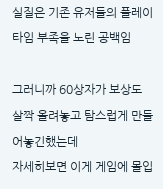실질은 기존 유저들의 플레이타임 부족을 노린 공백임

그러니까 60상자가 보상도 살짝 올려놓고 탐스럽게 만들어놓긴했는데
자세히보면 이게 게임에 몰입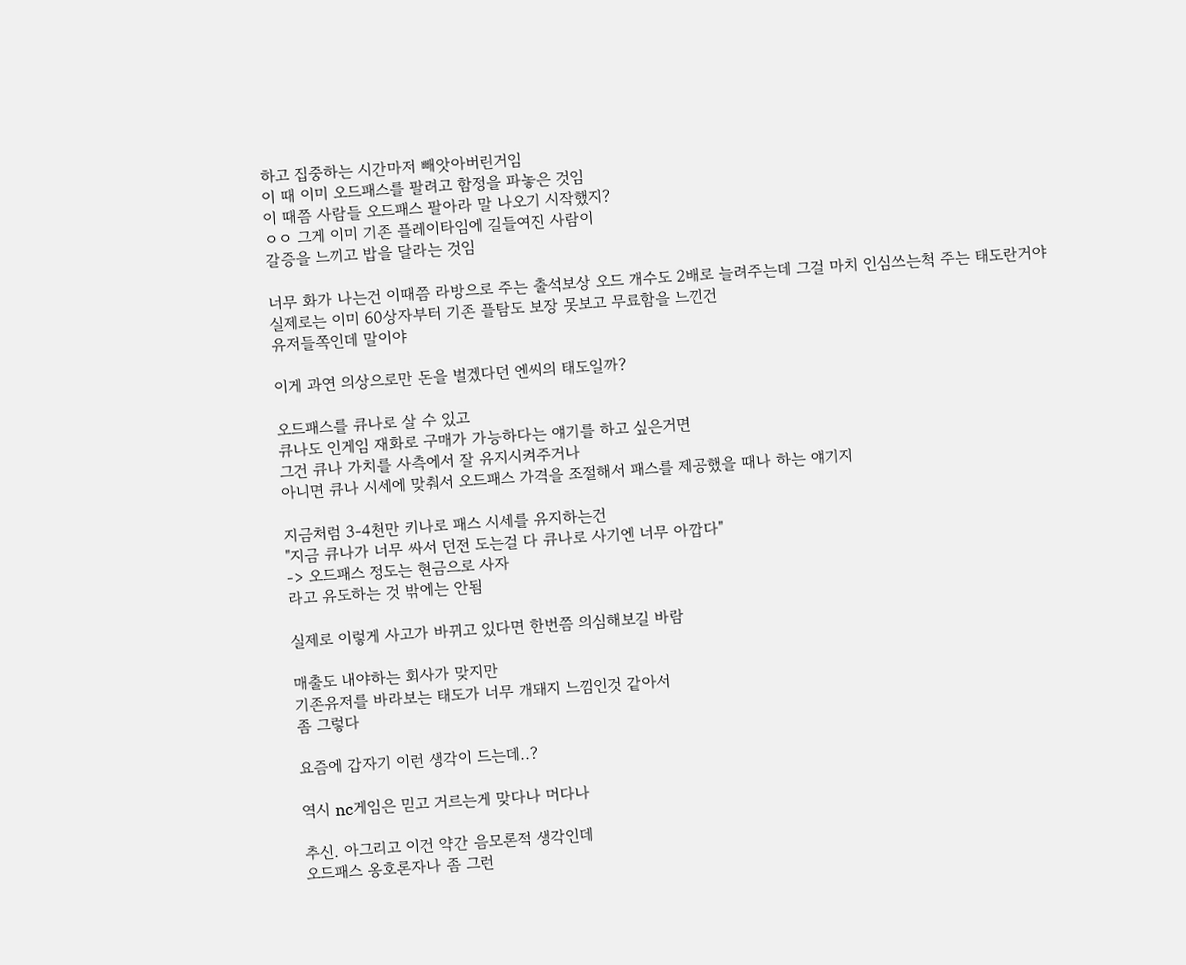하고 집중하는 시간마저 빼앗아버린거임
이 때 이미 오드패스를 팔려고 함정을 파놓은 것임
이 때쯤 사람들 오드패스 팔아라 말 나오기 시작했지?
ㅇㅇ 그게 이미 기존 플레이타임에 길들여진 사람이
갈증을 느끼고 밥을 달라는 것임

너무 화가 나는건 이때쯤 라방으로 주는 출석보상 오드 개수도 2배로 늘려주는데 그걸 마치 인심쓰는척 주는 태도란거야
실제로는 이미 60상자부터 기존 플탐도 보장 못보고 무료함을 느낀건
유저들쪽인데 말이야

이게 과연 의상으로만 돈을 벌겠다던 엔씨의 태도일까?

오드패스를 큐나로 살 수 있고
큐나도 인게임 재화로 구매가 가능하다는 얘기를 하고 싶은거면
그건 큐나 가치를 사측에서 잘 유지시켜주거나
아니면 큐나 시세에 맞춰서 오드패스 가격을 조절해서 패스를 제공했을 때나 하는 얘기지

지금처럼 3-4천만 키나로 패스 시세를 유지하는건
"지금 큐나가 너무 싸서 던전 도는걸 다 큐나로 사기엔 너무 아깝다"
-> 오드패스 정도는 현금으로 사자
라고 유도하는 것 밖에는 안됨

실제로 이렇게 사고가 바뀌고 있다면 한번쯤 의심해보길 바람

매출도 내야하는 회사가 맞지만
기존유저를 바라보는 태도가 너무 개돼지 느낌인것 같아서
좀 그렇다

요즘에 갑자기 이런 생각이 드는데..?

역시 nc게임은 믿고 거르는게 맞다나 머다나

추신. 아그리고 이건 약간 음모론적 생각인데
오드패스 옹호론자나 좀 그런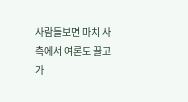사람들보면 마치 사측에서 여론도 끌고 가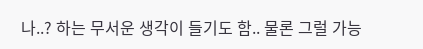나..? 하는 무서운 생각이 들기도 함.. 물론 그럴 가능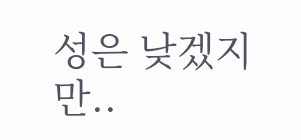성은 낮겠지만..